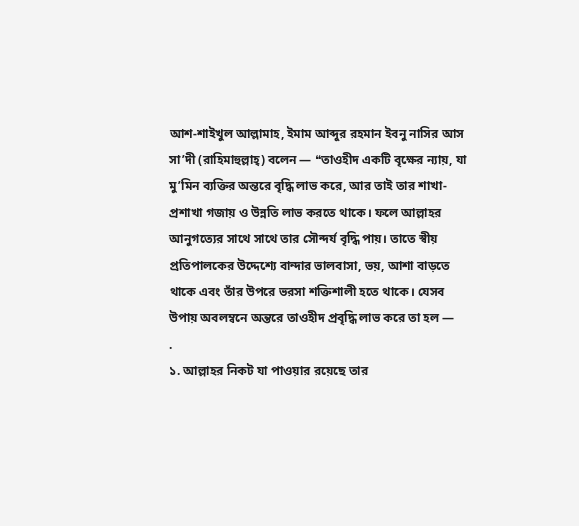আশ-শাইখুল আল্লামাহ, ইমাম আব্দুর রহমান ইবনু নাসির আস সা’দী (রাহিমাহুল্লাহ্) বলেন — ❝তাওহীদ একটি বৃক্ষের ন্যায়, যা মু’মিন ব্যক্তির অন্তরে বৃদ্ধি লাভ করে, আর তাই তার শাখা-প্রশাখা গজায় ও উন্নতি লাভ করতে থাকে। ফলে আল্লাহর আনুগত্যের সাথে সাথে তার সৌন্দর্য বৃদ্ধি পায়। তাতে স্বীয় প্রতিপালকের উদ্দেশ্যে বান্দার ভালবাসা, ভয়, আশা বাড়তে থাকে এবং তাঁর উপরে ভরসা শক্তিশালী হতে থাকে। যেসব উপায় অবলম্বনে অন্তরে তাওহীদ প্রবৃদ্ধি লাভ করে তা হল —
.
১. আল্লাহর নিকট যা পাওয়ার রয়েছে তার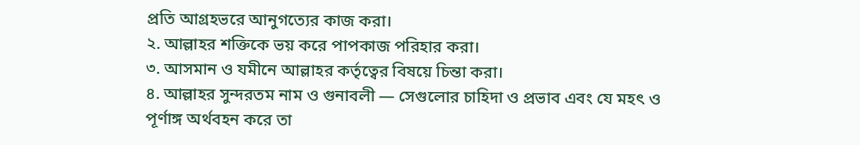প্রতি আগ্রহভরে আনুগত্যের কাজ করা।
২. আল্লাহর শক্তিকে ভয় করে পাপকাজ পরিহার করা।
৩. আসমান ও যমীনে আল্লাহর কর্তৃত্বের বিষয়ে চিন্তা করা।
৪. আল্লাহর সুন্দরতম নাম ও গুনাবলী — সেগুলোর চাহিদা ও প্রভাব এবং যে মহৎ ও পূর্ণাঙ্গ অর্থবহন করে তা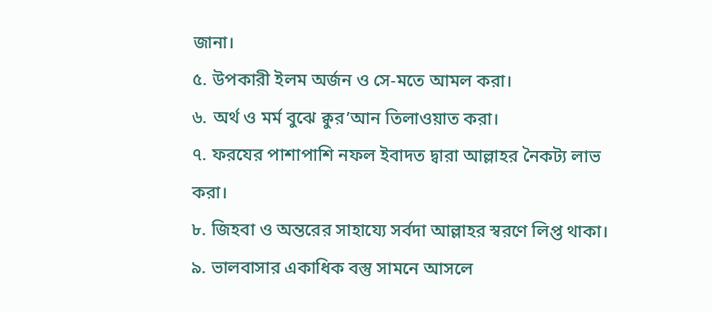জানা।
৫. উপকারী ইলম অর্জন ও সে-মতে আমল করা।
৬. অর্থ ও মর্ম বুঝে ক্বুর’আন তিলাওয়াত করা।
৭. ফরযের পাশাপাশি নফল ইবাদত দ্বারা আল্লাহর নৈকট্য লাভ করা।
৮. জিহবা ও অন্তরের সাহায্যে সর্বদা আল্লাহর স্বরণে লিপ্ত থাকা।
৯. ভালবাসার একাধিক বস্তু সামনে আসলে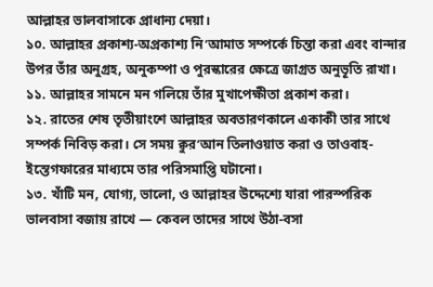আল্লাহর ভালবাসাকে প্রাধান্য দেয়া।
১০. আল্লাহর প্রকাশ্য-অপ্রকাশ্য নি’আমাত সম্পর্কে চিন্তা করা এবং বান্দার উপর তাঁর অনুগ্রহ, অনুকম্পা ও পুরস্কারের ক্ষেত্রে জাগ্রত অনুভূতি রাখা।
১১. আল্লাহর সামনে মন গলিয়ে তাঁর মুখাপেক্ষীতা প্রকাশ করা।
১২. রাতের শেষ তৃতীয়াংশে আল্লাহর অবতারণকালে একাকী তার সাথে সম্পর্ক নিবিড় করা। সে সময় ক্বুর’আন তিলাওয়াত করা ও তাওবাহ-ইস্তেগফারের মাধ্যমে তার পরিসমাপ্তি ঘটানো।
১৩. খাঁটি মন, যোগ্য, ভালো, ও আল্লাহর উদ্দেশ্যে যারা পারস্পরিক ভালবাসা বজায় রাখে — কেবল তাদের সাথে উঠা-বসা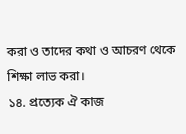করা ও তাদের কথা ও আচরণ থেকে শিক্ষা লাভ করা।
১৪. প্রত্যেক ঐ কাজ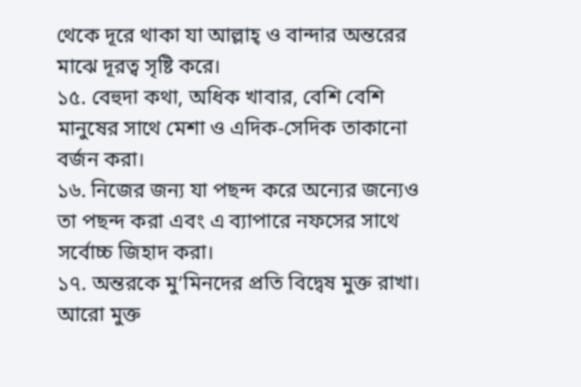থেকে দূরে থাকা যা আল্লাহ্ ও বান্দার অন্তরের মাঝে দূরত্ব সৃষ্টি করে।
১৫. বেহুদা কথা, অধিক খাবার, বেশি বেশি মানুষের সাথে মেশা ও এদিক-সেদিক তাকানো বর্জন করা।
১৬. নিজের জন্য যা পছন্দ করে অন্যের জন্যেও তা পছন্দ করা এবং এ ব্যাপারে নফসের সাথে সর্বোচ্চ জিহাদ করা।
১৭. অন্তরকে মু’মিনদের প্রতি বিদ্বেষ মুক্ত রাখা। আরো মুক্ত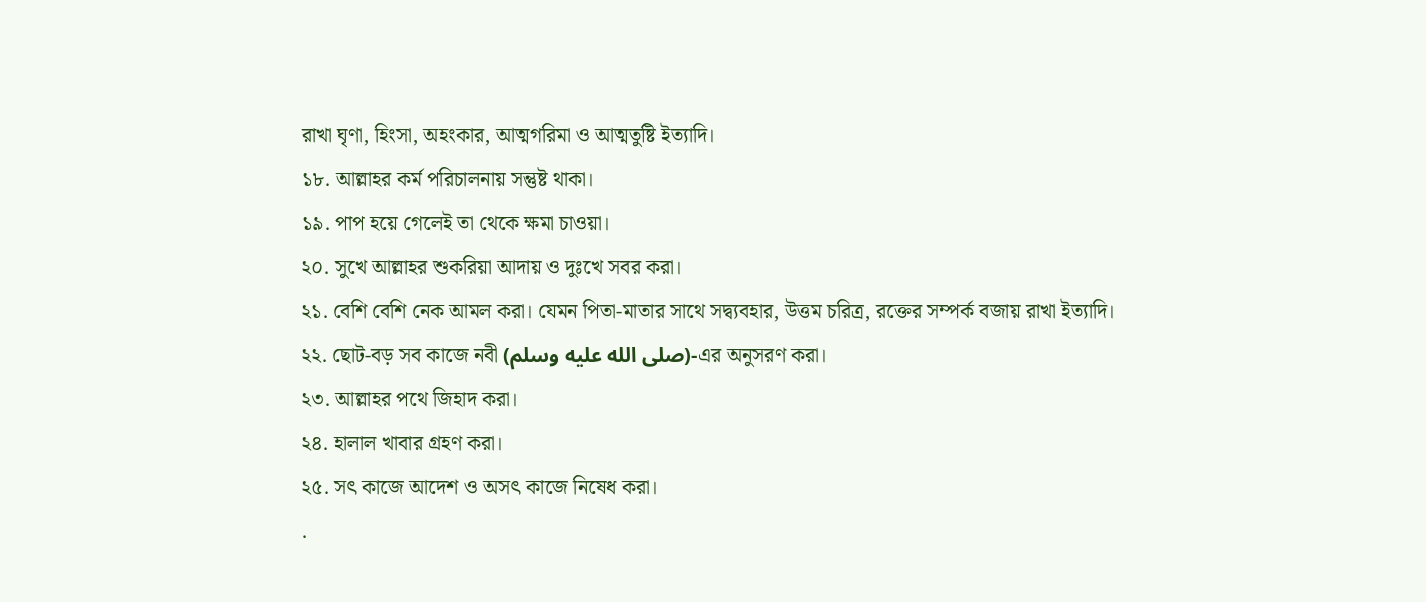রাখা ঘৃণা, হিংসা, অহংকার, আত্মগরিমা ও আত্মতুষ্টি ইত্যাদি।
১৮. আল্লাহর কর্ম পরিচালনায় সন্তুষ্ট থাকা।
১৯. পাপ হয়ে গেলেই তা থেকে ক্ষমা চাওয়া।
২০. সুখে আল্লাহর শুকরিয়া আদায় ও দুঃখে সবর করা।
২১. বেশি বেশি নেক আমল করা। যেমন পিতা-মাতার সাথে সদ্ব্যবহার, উত্তম চরিত্র, রক্তের সম্পর্ক বজায় রাখা ইত্যাদি।
২২. ছোট-বড় সব কাজে নবী (صلى الله عليه وسلم)-এর অনুসরণ করা।
২৩. আল্লাহর পথে জিহাদ করা।
২৪. হালাল খাবার গ্রহণ করা।
২৫. সৎ কাজে আদেশ ও অসৎ কাজে নিষেধ করা।
.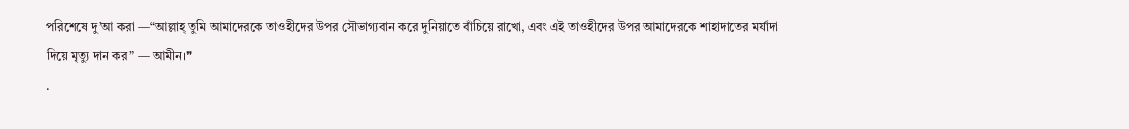পরিশেষে দু’আ করা —“আল্লাহ্ তুমি আমাদেরকে তাওহীদের উপর সৌভাগ্যবান করে দুনিয়াতে বাঁচিয়ে রাখো, এবং এই তাওহীদের উপর আমাদেরকে শাহাদাতের মর্যাদা দিয়ে মৃত্যু দান কর” — আমীন।❞
.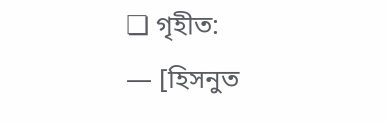❏ গৃহীত:
— [হিসনুত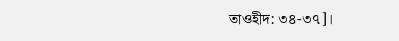তাওহীদ: ৩৪-৩৭]।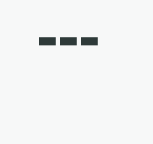▬▬▬